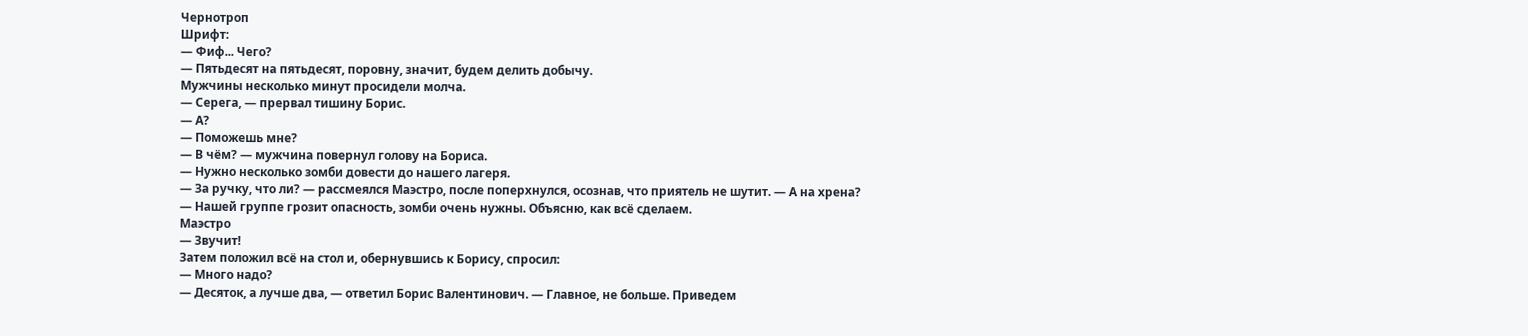Чернотроп
Шрифт:
— Фиф... Чего?
— Пятьдесят на пятьдесят, поровну, значит, будем делить добычу.
Мужчины несколько минут просидели молча.
— Серега, — прервал тишину Борис.
— А?
— Поможешь мне?
— В чём? — мужчина повернул голову на Бориса.
— Нужно несколько зомби довести до нашего лагеря.
— За ручку, что ли? — рассмеялся Маэстро, после поперхнулся, осознав, что приятель не шутит. — А на хрена?
— Нашей группе грозит опасность, зомби очень нужны. Объясню, как всё сделаем.
Маэстро
— Звучит!
Затем положил всё на стол и, обернувшись к Борису, спросил:
— Много надо?
— Десяток, а лучше два, — ответил Борис Валентинович. — Главное, не больше. Приведем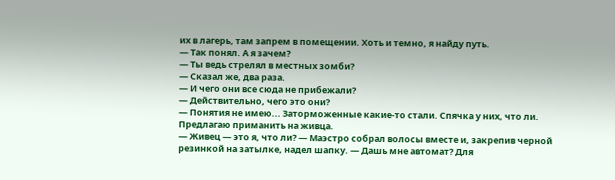их в лагерь, там запрем в помещении. Хоть и темно, я найду путь.
— Так понял. А я зачем?
— Ты ведь стрелял в местных зомби?
— Сказал же, два раза.
— И чего они все сюда не прибежали?
— Действительно, чего это они?
— Понятия не имею... Заторможенные какие-то стали. Спячка у них, что ли. Предлагаю приманить на живца.
— Живец — это я, что ли? — Маэстро собрал волосы вместе и, закрепив черной резинкой на затылке, надел шапку. — Дашь мне автомат? Для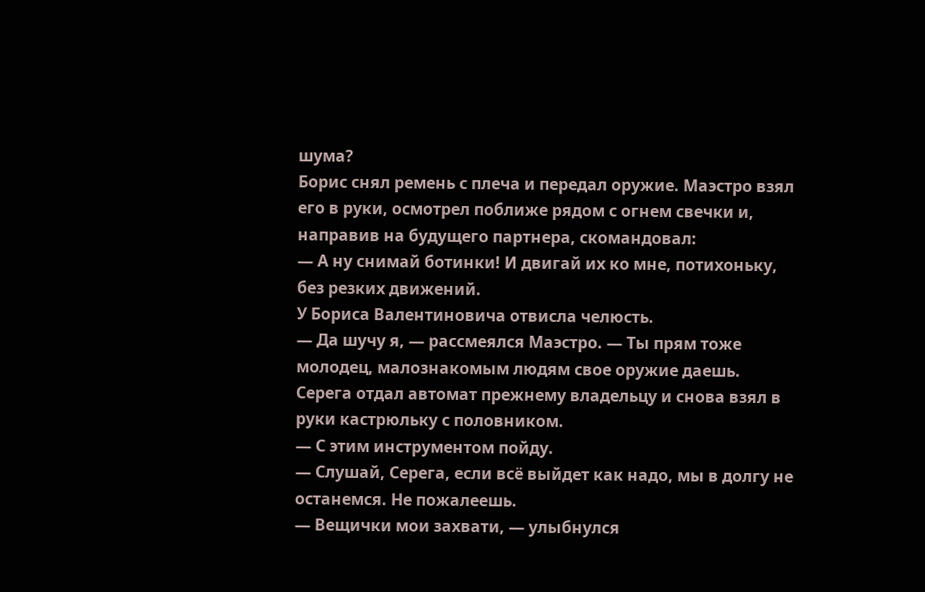шума?
Борис снял ремень с плеча и передал оружие. Маэстро взял его в руки, осмотрел поближе рядом с огнем свечки и, направив на будущего партнера, скомандовал:
— А ну снимай ботинки! И двигай их ко мне, потихоньку, без резких движений.
У Бориса Валентиновича отвисла челюсть.
— Да шучу я, — рассмеялся Маэстро. — Ты прям тоже молодец, малознакомым людям свое оружие даешь.
Серега отдал автомат прежнему владельцу и снова взял в руки кастрюльку с половником.
— С этим инструментом пойду.
— Слушай, Серега, если всё выйдет как надо, мы в долгу не останемся. Не пожалеешь.
— Вещички мои захвати, — улыбнулся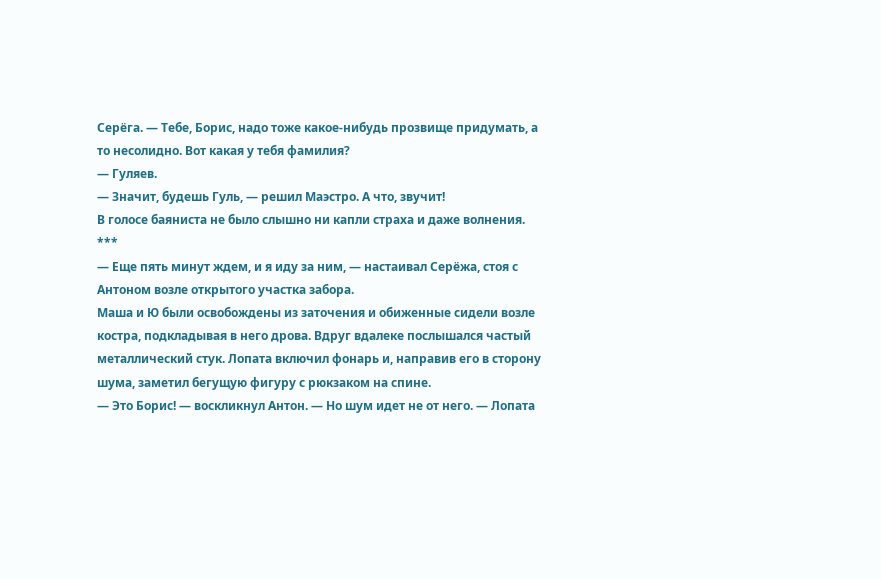Серёга. — Тебе, Борис, надо тоже какое-нибудь прозвище придумать, а то несолидно. Вот какая у тебя фамилия?
— Гуляев.
— Значит, будешь Гуль, — решил Маэстро. А что, звучит!
В голосе баяниста не было слышно ни капли страха и даже волнения.
***
— Еще пять минут ждем, и я иду за ним, — настаивал Серёжа, стоя с Антоном возле открытого участка забора.
Маша и Ю были освобождены из заточения и обиженные сидели возле костра, подкладывая в него дрова. Вдруг вдалеке послышался частый металлический стук. Лопата включил фонарь и, направив его в сторону шума, заметил бегущую фигуру с рюкзаком на спине.
— Это Борис! — воскликнул Антон. — Но шум идет не от него. — Лопата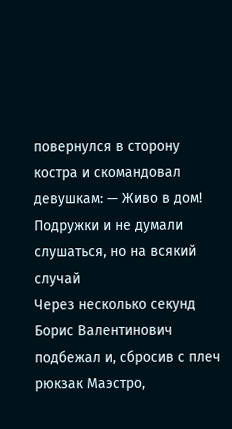повернулся в сторону костра и скомандовал девушкам: — Живо в дом!
Подружки и не думали слушаться, но на всякий случай
Через несколько секунд Борис Валентинович подбежал и, сбросив с плеч рюкзак Маэстро,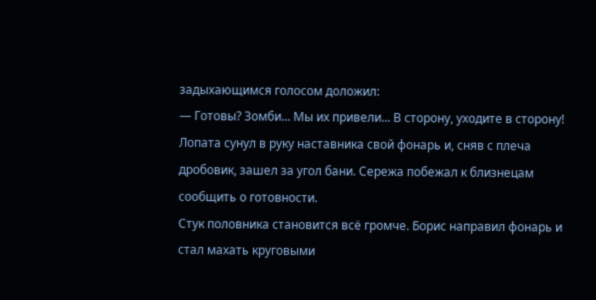задыхающимся голосом доложил:
— Готовы? Зомби... Мы их привели... В сторону, уходите в сторону!
Лопата сунул в руку наставника свой фонарь и, сняв с плеча дробовик, зашел за угол бани. Сережа побежал к близнецам сообщить о готовности.
Стук половника становится всё громче. Борис направил фонарь и стал махать круговыми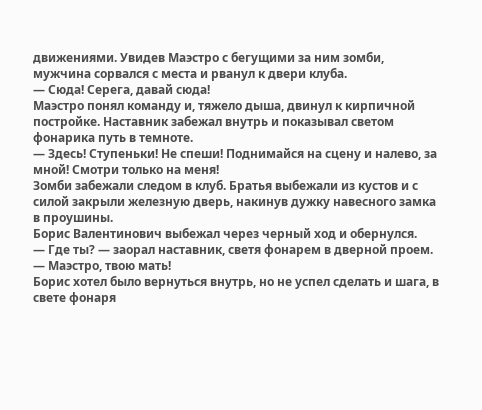движениями. Увидев Маэстро с бегущими за ним зомби, мужчина сорвался с места и рванул к двери клуба.
— Сюда! Серега, давай сюда!
Маэстро понял команду и, тяжело дыша, двинул к кирпичной постройке. Наставник забежал внутрь и показывал светом фонарика путь в темноте.
— Здесь! Ступеньки! Не спеши! Поднимайся на сцену и налево, за мной! Смотри только на меня!
Зомби забежали следом в клуб. Братья выбежали из кустов и с силой закрыли железную дверь, накинув дужку навесного замка в проушины.
Борис Валентинович выбежал через черный ход и обернулся.
— Где ты? — заорал наставник, светя фонарем в дверной проем. — Маэстро, твою мать!
Борис хотел было вернуться внутрь, но не успел сделать и шага, в свете фонаря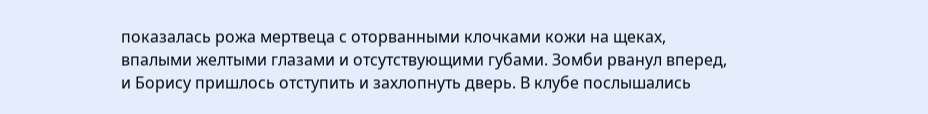показалась рожа мертвеца с оторванными клочками кожи на щеках, впалыми желтыми глазами и отсутствующими губами. Зомби рванул вперед, и Борису пришлось отступить и захлопнуть дверь. В клубе послышались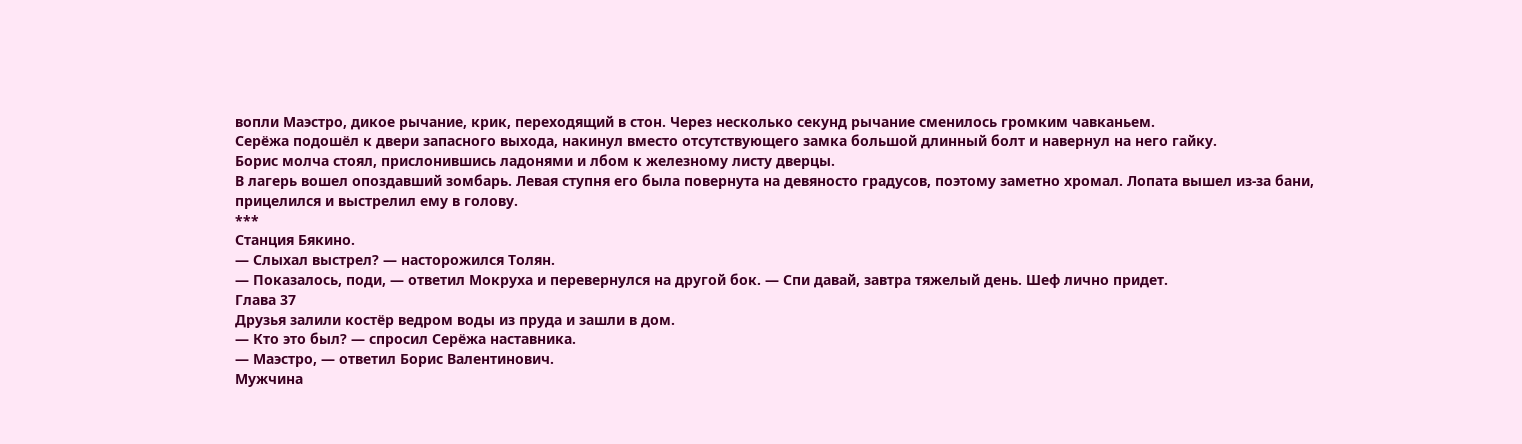вопли Маэстро, дикое рычание, крик, переходящий в стон. Через несколько секунд рычание сменилось громким чавканьем.
Серёжа подошёл к двери запасного выхода, накинул вместо отсутствующего замка большой длинный болт и навернул на него гайку.
Борис молча стоял, прислонившись ладонями и лбом к железному листу дверцы.
В лагерь вошел опоздавший зомбарь. Левая ступня его была повернута на девяносто градусов, поэтому заметно хромал. Лопата вышел из-за бани, прицелился и выстрелил ему в голову.
***
Станция Бякино.
— Слыхал выстрел? — насторожился Толян.
— Показалось, поди, — ответил Мокруха и перевернулся на другой бок. — Спи давай, завтра тяжелый день. Шеф лично придет.
Глава 37
Друзья залили костёр ведром воды из пруда и зашли в дом.
— Кто это был? — спросил Серёжа наставника.
— Маэстро, — ответил Борис Валентинович.
Мужчина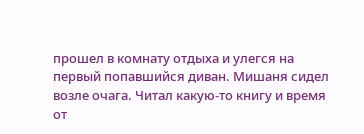прошел в комнату отдыха и улегся на первый попавшийся диван. Мишаня сидел возле очага. Читал какую-то книгу и время от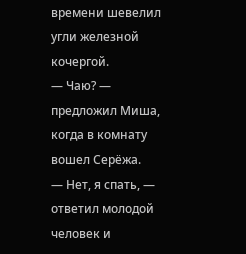времени шевелил угли железной кочергой.
— Чаю? — предложил Миша, когда в комнату вошел Серёжа.
— Нет, я спать, — ответил молодой человек и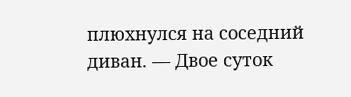плюхнулся на соседний диван. — Двое суток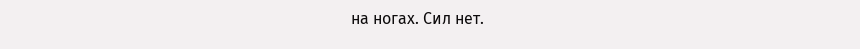на ногах. Сил нет.